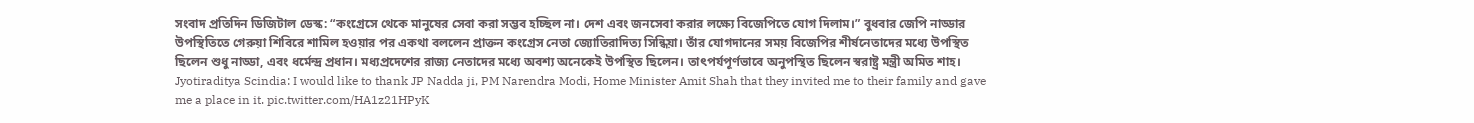সংবাদ প্রতিদিন ডিজিটাল ডেস্ক: “কংগ্রেসে থেকে মানুষের সেবা করা সম্ভব হচ্ছিল না। দেশ এবং জনসেবা করার লক্ষ্যে বিজেপিতে যোগ দিলাম।” বুধবার জেপি নাড্ডার উপস্থিতিতে গেরুয়া শিবিরে শামিল হওয়ার পর একথা বললেন প্রাক্তন কংগ্রেস নেতা জ্যোতিরাদিত্য সিন্ধিয়া। তাঁর যোগদানের সময় বিজেপির শীর্ষনেতাদের মধ্যে উপস্থিত ছিলেন শুধু নাড্ডা, এবং ধর্মেন্দ্র প্রধান। মধ্যপ্রদেশের রাজ্য নেতাদের মধ্যে অবশ্য অনেকেই উপস্থিত ছিলেন। তাৎপর্যপূর্ণভাবে অনুপস্থিত ছিলেন স্বরাষ্ট্র মন্ত্রী অমিত শাহ।
Jyotiraditya Scindia: I would like to thank JP Nadda ji, PM Narendra Modi, Home Minister Amit Shah that they invited me to their family and gave me a place in it. pic.twitter.com/HA1z21HPyK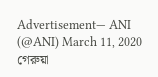Advertisement— ANI (@ANI) March 11, 2020
গেরুয়া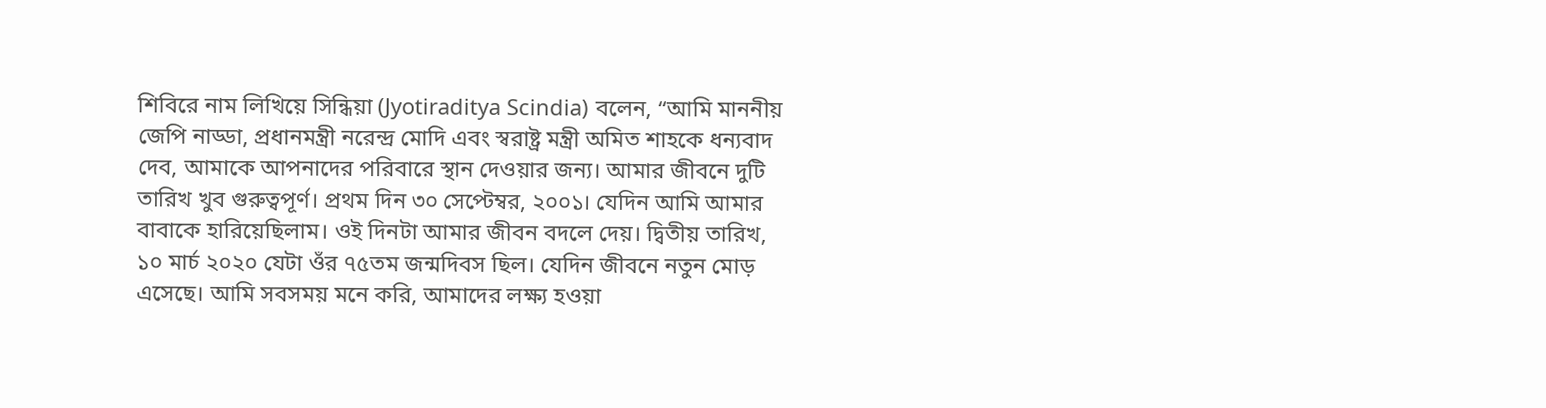শিবিরে নাম লিখিয়ে সিন্ধিয়া (Jyotiraditya Scindia) বলেন, “আমি মাননীয় জেপি নাড্ডা, প্রধানমন্ত্রী নরেন্দ্র মোদি এবং স্বরাষ্ট্র মন্ত্রী অমিত শাহকে ধন্যবাদ দেব, আমাকে আপনাদের পরিবারে স্থান দেওয়ার জন্য। আমার জীবনে দুটি তারিখ খুব গুরুত্বপূর্ণ। প্রথম দিন ৩০ সেপ্টেম্বর, ২০০১। যেদিন আমি আমার বাবাকে হারিয়েছিলাম। ওই দিনটা আমার জীবন বদলে দেয়। দ্বিতীয় তারিখ, ১০ মার্চ ২০২০ যেটা ওঁর ৭৫তম জন্মদিবস ছিল। যেদিন জীবনে নতুন মোড় এসেছে। আমি সবসময় মনে করি, আমাদের লক্ষ্য হওয়া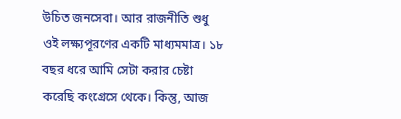উচিত জনসেবা। আর রাজনীতি শুধু ওই লক্ষ্যপূরণের একটি মাধ্যমমাত্র। ১৮ বছর ধরে আমি সেটা করার চেষ্টা করেছি কংগ্রেসে থেকে। কিন্তু, আজ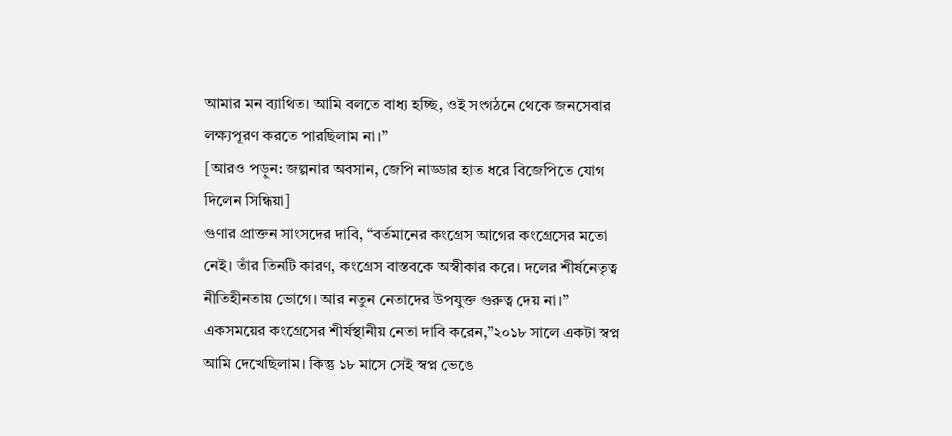আমার মন ব্যাথিত। আমি বলতে বাধ্য হচ্ছি, ওই সংগঠনে থেকে জনসেবার লক্ষ্যপূরণ করতে পারছিলাম না।”
[আরও পড়ুন: জল্পনার অবসান, জেপি নাড্ডার হাত ধরে বিজেপিতে যোগ দিলেন সিন্ধিয়া]
গুণার প্রাক্তন সাংসদের দাবি, “বর্তমানের কংগ্রেস আগের কংগ্রেসের মতো নেই। তাঁর তিনটি কারণ, কংগ্রেস বাস্তবকে অস্বীকার করে। দলের শীর্ষনেতৃত্ব নীতিহীনতায় ভোগে। আর নতুন নেতাদের উপযুক্ত গুরুত্ব দেয় না।” একসময়ের কংগ্রেসের শীর্ষস্থানীয় নেতা দাবি করেন,”২০১৮ সালে একটা স্বপ্ন আমি দেখেছিলাম। কিন্তু ১৮ মাসে সেই স্বপ্ন ভেঙে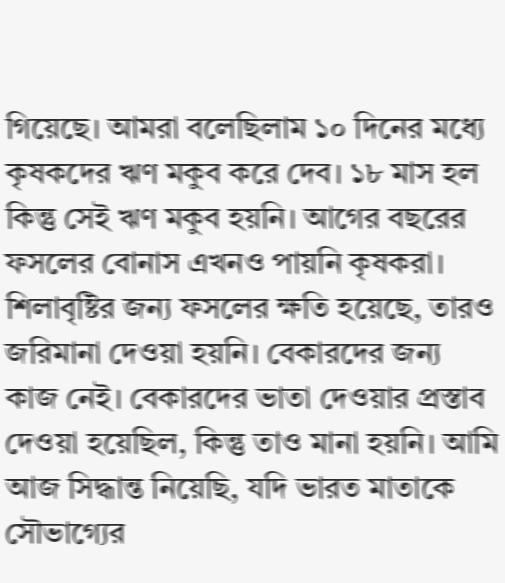গিয়েছে। আমরা বলেছিলাম ১০ দিনের মধ্যে কৃষকদের ঋণ মকুব করে দেব। ১৮ মাস হল কিন্তু সেই ঋণ মকুব হয়নি। আগের বছরের ফসলের বোনাস এখনও পায়নি কৃষকরা। শিলাবৃষ্টির জন্য ফসলের ক্ষতি হয়েছে, তারও জরিমানা দেওয়া হয়নি। বেকারদের জন্য কাজ নেই। বেকারদের ভাতা দেওয়ার প্রস্তাব দেওয়া হয়েছিল, কিন্তু তাও মানা হয়নি। আমি আজ সিদ্ধান্ত নিয়েছি, যদি ভারত মাতাকে সৌভাগ্যের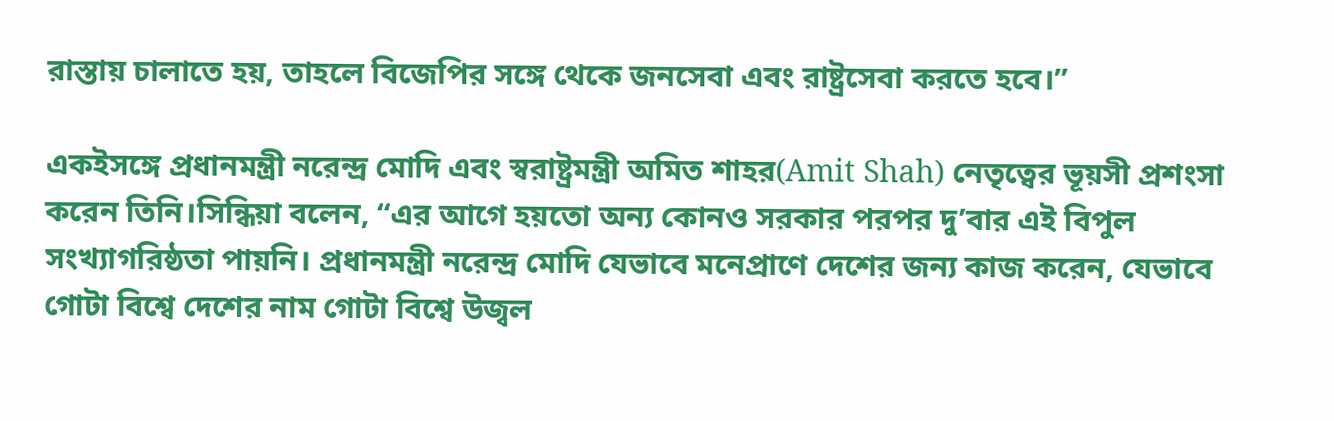রাস্তায় চালাতে হয়, তাহলে বিজেপির সঙ্গে থেকে জনসেবা এবং রাষ্ট্রসেবা করতে হবে।”

একইসঙ্গে প্রধানমন্ত্রী নরেন্দ্র মোদি এবং স্বরাষ্ট্রমন্ত্রী অমিত শাহর(Amit Shah) নেতৃত্বের ভূয়সী প্রশংসা করেন তিনি।সিন্ধিয়া বলেন, “এর আগে হয়তো অন্য কোনও সরকার পরপর দু’বার এই বিপুল সংখ্যাগরিষ্ঠতা পায়নি। প্রধানমন্ত্রী নরেন্দ্র মোদি যেভাবে মনেপ্রাণে দেশের জন্য কাজ করেন, যেভাবে গোটা বিশ্বে দেশের নাম গোটা বিশ্বে উজ্বল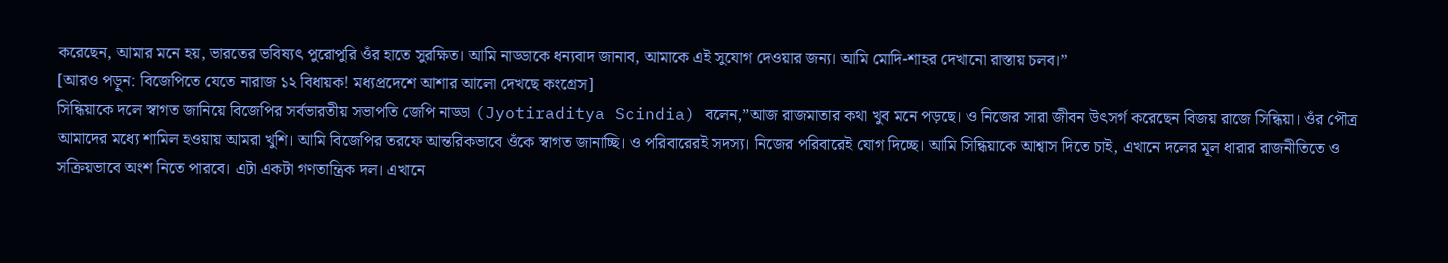করেছেন, আমার মনে হয়, ভারতের ভবিষ্যৎ পুরোপুরি ওঁর হাতে সুরক্ষিত। আমি নাড্ডাকে ধন্যবাদ জানাব, আমাকে এই সুযোগ দেওয়ার জন্য। আমি মোদি-শাহর দেখানো রাস্তায় চলব।”
[আরও পড়ুন: বিজেপিতে যেতে নারাজ ১২ বিধায়ক! মধ্যপ্রদেশে আশার আলো দেখছে কংগ্রেস]
সিন্ধিয়াকে দলে স্বাগত জানিয়ে বিজেপির সর্বভারতীয় সভাপতি জেপি নাড্ডা (Jyotiraditya Scindia) বলেন,”আজ রাজমাতার কথা খুব মনে পড়ছে। ও নিজের সারা জীবন উৎসর্গ করেছেন বিজয় রাজে সিন্ধিয়া। ওঁর পৌত্র আমাদের মধ্যে শামিল হওয়ায় আমরা খুশি। আমি বিজেপির তরফে আন্তরিকভাবে ওঁকে স্বাগত জানাচ্ছি। ও পরিবারেরই সদস্য। নিজের পরিবারেই যোগ দিচ্ছে। আমি সিন্ধিয়াকে আশ্বাস দিতে চাই, এখানে দলের মূল ধারার রাজনীতিতে ও সক্রিয়ভাবে অংশ নিতে পারবে। এটা একটা গণতান্ত্রিক দল। এখানে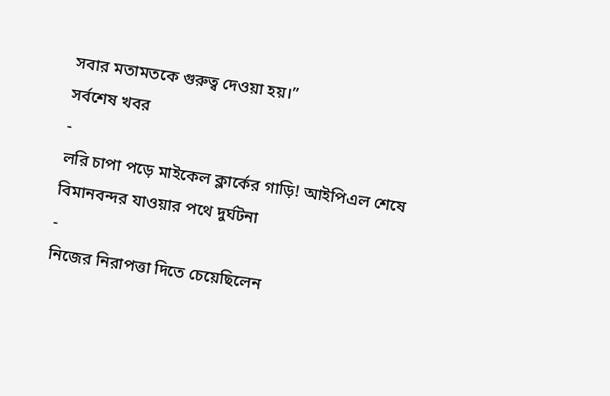সবার মতামতকে গুরুত্ব দেওয়া হয়।”
সর্বশেষ খবর
-
লরি চাপা পড়ে মাইকেল ক্লার্কের গাড়ি! আইপিএল শেষে বিমানবন্দর যাওয়ার পথে দুর্ঘটনা
-
নিজের নিরাপত্তা দিতে চেয়েছিলেন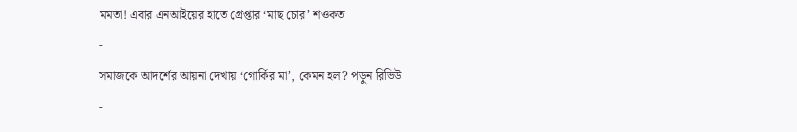মমতা! এবার এনআইয়ের হাতে গ্রেপ্তার ‘মাছ চোর’ শওকত
-
সমাজকে আদর্শের আয়না দেখায় ‘গোর্কির মা’, কেমন হল? পড়ুন রিভিউ
-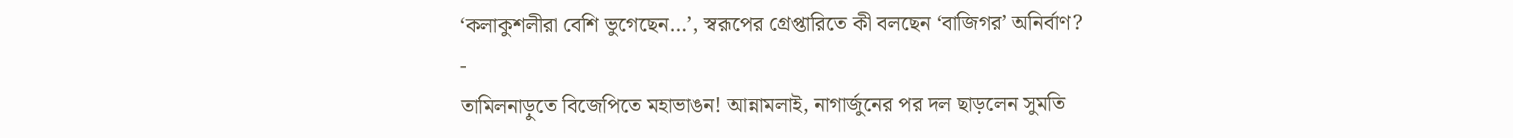‘কলাকুশলীরা বেশি ভুগেছেন…’, স্বরূপের গ্রেপ্তারিতে কী বলছেন ‘বাজিগর’ অনির্বাণ?
-
তামিলনাড়ুতে বিজেপিতে মহাভাঙন! আন্নামলাই, নাগার্জুনের পর দল ছাড়লেন সুমতি